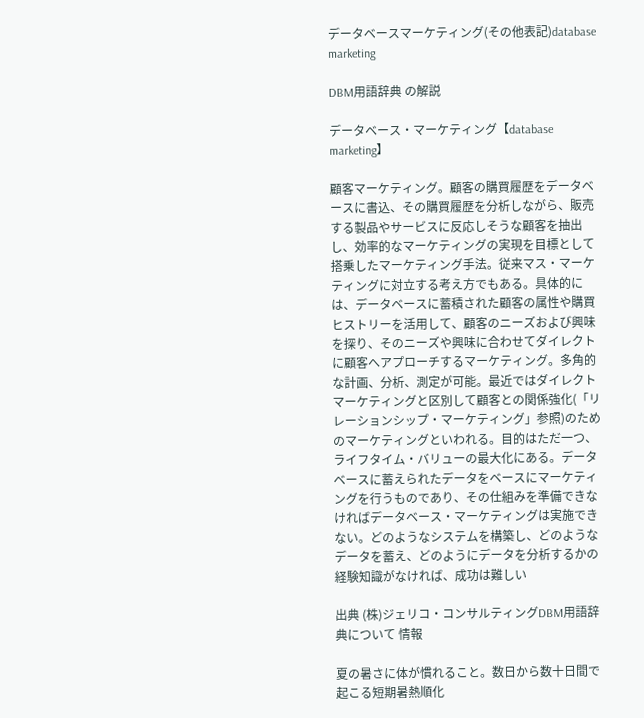データベースマーケティング(その他表記)database marketing

DBM用語辞典 の解説

データベース・マーケティング【database marketing】

顧客マーケティング。顧客の購買履歴をデータベースに書込、その購買履歴を分析しながら、販売する製品やサービスに反応しそうな顧客を抽出し、効率的なマーケティングの実現を目標として搭乗したマーケティング手法。従来マス・マーケティングに対立する考え方でもある。具体的には、データベースに蓄積された顧客の属性や購買ヒストリーを活用して、顧客のニーズおよび興味を探り、そのニーズや興味に合わせてダイレクトに顧客へアプローチするマーケティング。多角的な計画、分析、測定が可能。最近ではダイレクトマーケティングと区別して顧客との関係強化(「リレーションシップ・マーケティング」参照)のためのマーケティングといわれる。目的はただ一つ、ライフタイム・バリューの最大化にある。データベースに蓄えられたデータをベースにマーケティングを行うものであり、その仕組みを準備できなければデータベース・マーケティングは実施できない。どのようなシステムを構築し、どのようなデータを蓄え、どのようにデータを分析するかの経験知識がなければ、成功は難しい

出典 (株)ジェリコ・コンサルティングDBM用語辞典について 情報

夏の暑さに体が慣れること。数日から数十日間で起こる短期暑熱順化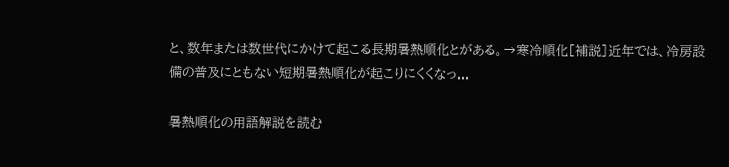と、数年または数世代にかけて起こる長期暑熱順化とがある。→寒冷順化[補説]近年では、冷房設備の普及にともない短期暑熱順化が起こりにくくなっ...

暑熱順化の用語解説を読む